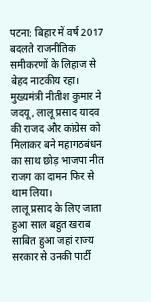पटना: बिहार में वर्ष 2017 बदलते राजनीतिक समीकरणों के लिहाज से बेहद नाटकीय रहा। मुख्यमंत्री नीतीश कुमार ने जदयू, लालू प्रसाद यादव की राजद और कांग्रेस को मिलाकर बने महागठबंधन का साथ छोड़ भाजपा नीत राजग का दामन फिर से थाम लिया।
लालू प्रसाद के लिए जाता हुआ साल बहुत खराब साबित हुआ जहां राज्य सरकार से उनकी पार्टी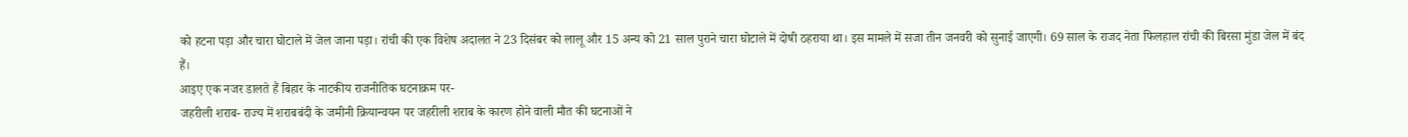को हटना पड़ा और चारा घोटाले में जेल जाना पड़ा। रांची की एक विशेष अदालत ने 23 दिसंबर को लालू और 15 अन्य को 21 साल पुराने चारा घोटाले में दोषी ठहराया था। इस मामले में सजा तीन जनवरी को सुनाई जाएगी। 69 साल के राजद नेता फिलहाल रांची की बिरसा मुंडा जेल में बंद हैं।
आइए एक नजर डालते हैं बिहार के नाटकीय राजनीतिक घटनाक्रम पर-
जहरीली शराब- राज्य में शराबबंदी के जमीनी क्रियान्वयन पर जहरीली शराब के कारण होने वाली मौत की घटनाओं ने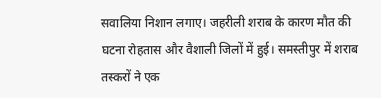सवालिया निशान लगाए। जहरीली शराब के कारण मौत की घटना रोहतास और वैशाली जिलों में हुई। समस्तीपुर में शराब तस्करों ने एक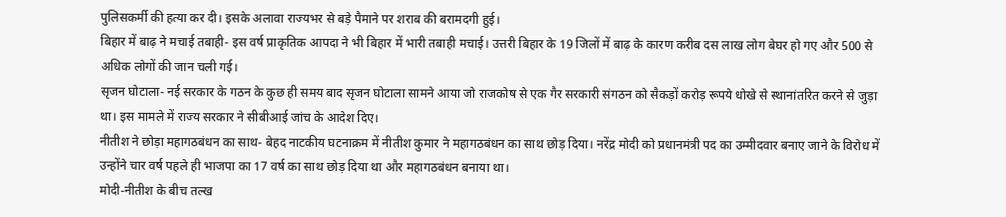पुलिसकर्मी की हत्या कर दी। इसके अलावा राज्यभर से बड़े पैमाने पर शराब की बरामदगी हुई।
बिहार में बाढ़ ने मचाई तबाही- इस वर्ष प्राकृतिक आपदा ने भी बिहार में भारी तबाही मचाई। उत्तरी बिहार के 19 जिलों में बाढ़ के कारण करीब दस लाख लोग बेघर हो गए और 500 से अधिक लोगों की जान चली गई।
सृजन घोटाला- नई सरकार के गठन के कुछ ही समय बाद सृजन घोटाला सामने आया जो राजकोष से एक गैर सरकारी संगठन को सैकड़ों करोड़ रूपये धोखे से स्थानांतरित करने से जुड़ा था। इस मामले में राज्य सरकार ने सीबीआई जांच के आदेश दिए।
नीतीश ने छोड़ा महागठबंधन का साथ- बेहद नाटकीय घटनाक्रम में नीतीश कुमार ने महागठबंधन का साथ छोड़ दिया। नरेंद्र मोदी को प्रधानमंत्री पद का उम्मीदवार बनाए जाने के विरोध में उन्होंने चार वर्ष पहले ही भाजपा का 17 वर्ष का साथ छोड़ दिया था और महागठबंधन बनाया था।
मोदी-नीतीश के बीच तल्ख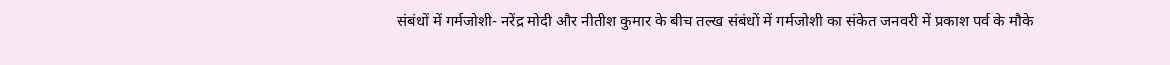संबंधों में गर्मजोशी- नरेंद्र मोदी और नीतीश कुमार के बीच तल्ख संबंधों में गर्मजोशी का संकेत जनवरी में प्रकाश पर्व के मौके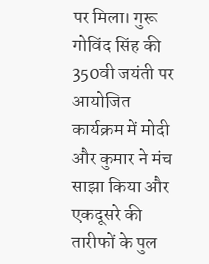पर मिला। गुरू गोविंद सिंह की 350वी जयंती पर आयोजित कार्यक्रम में मोदी और कुमार ने मंच साझा किया और एकदूसरे की तारीफों के पुल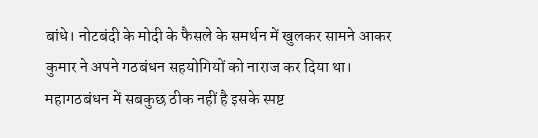बांधे। नोटबंदी के मोदी के फैसले के समर्थन में खुलकर सामने आकर कुमार ने अपने गठबंधन सहयोगियों को नाराज कर दिया था। महागठबंधन में सबकुछ ठीक नहीं है इसके स्पष्ट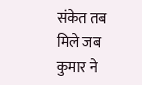संकेत तब मिले जब कुमार ने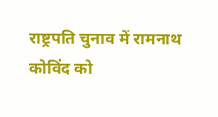राष्ट्रपति चुनाव में रामनाथ कोविंद को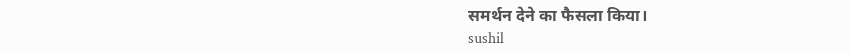समर्थन देने का फैसला किया।
sushil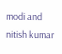modi and nitish kumar